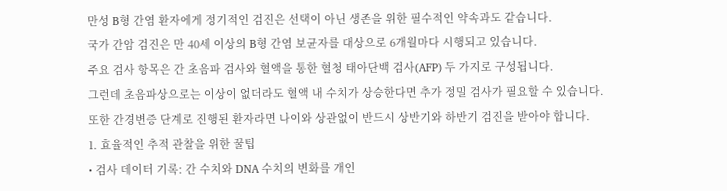만성 B형 간염 환자에게 정기적인 검진은 선택이 아닌 생존을 위한 필수적인 약속과도 같습니다.
국가 간암 검진은 만 40세 이상의 B형 간염 보균자를 대상으로 6개월마다 시행되고 있습니다.
주요 검사 항목은 간 초음파 검사와 혈액을 통한 혈청 태아단백 검사(AFP) 두 가지로 구성됩니다.
그런데 초음파상으로는 이상이 없더라도 혈액 내 수치가 상승한다면 추가 정밀 검사가 필요할 수 있습니다.
또한 간경변증 단계로 진행된 환자라면 나이와 상관없이 반드시 상반기와 하반기 검진을 받아야 합니다.
1. 효율적인 추적 관찰을 위한 꿀팁
• 검사 데이터 기록: 간 수치와 DNA 수치의 변화를 개인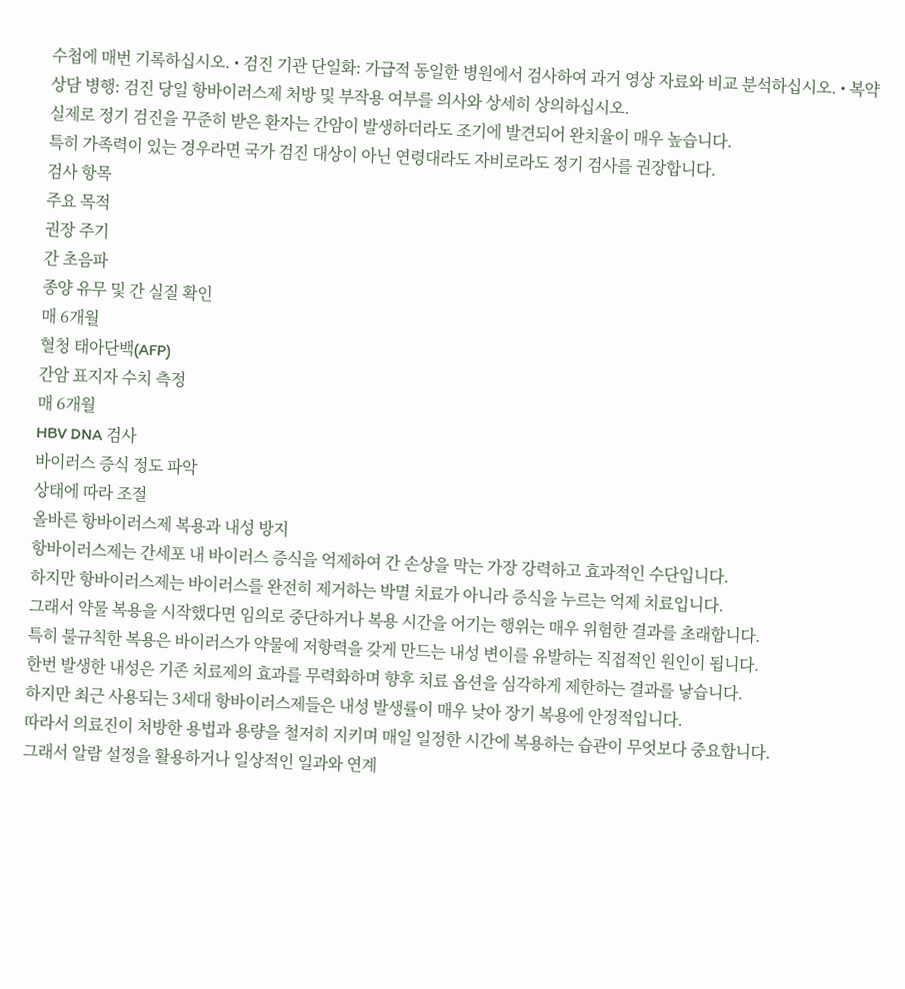수첩에 매번 기록하십시오. • 검진 기관 단일화: 가급적 동일한 병원에서 검사하여 과거 영상 자료와 비교 분석하십시오. • 복약 상담 병행: 검진 당일 항바이러스제 처방 및 부작용 여부를 의사와 상세히 상의하십시오.
실제로 정기 검진을 꾸준히 받은 환자는 간암이 발생하더라도 조기에 발견되어 완치율이 매우 높습니다.
특히 가족력이 있는 경우라면 국가 검진 대상이 아닌 연령대라도 자비로라도 정기 검사를 권장합니다.
검사 항목
주요 목적
권장 주기
간 초음파
종양 유무 및 간 실질 확인
매 6개월
혈청 태아단백(AFP)
간암 표지자 수치 측정
매 6개월
HBV DNA 검사
바이러스 증식 정도 파악
상태에 따라 조절
올바른 항바이러스제 복용과 내성 방지
항바이러스제는 간세포 내 바이러스 증식을 억제하여 간 손상을 막는 가장 강력하고 효과적인 수단입니다.
하지만 항바이러스제는 바이러스를 완전히 제거하는 박멸 치료가 아니라 증식을 누르는 억제 치료입니다.
그래서 약물 복용을 시작했다면 임의로 중단하거나 복용 시간을 어기는 행위는 매우 위험한 결과를 초래합니다.
특히 불규칙한 복용은 바이러스가 약물에 저항력을 갖게 만드는 내성 변이를 유발하는 직접적인 원인이 됩니다.
한번 발생한 내성은 기존 치료제의 효과를 무력화하며 향후 치료 옵션을 심각하게 제한하는 결과를 낳습니다.
하지만 최근 사용되는 3세대 항바이러스제들은 내성 발생률이 매우 낮아 장기 복용에 안정적입니다.
따라서 의료진이 처방한 용법과 용량을 철저히 지키며 매일 일정한 시간에 복용하는 습관이 무엇보다 중요합니다.
그래서 알람 설정을 활용하거나 일상적인 일과와 연계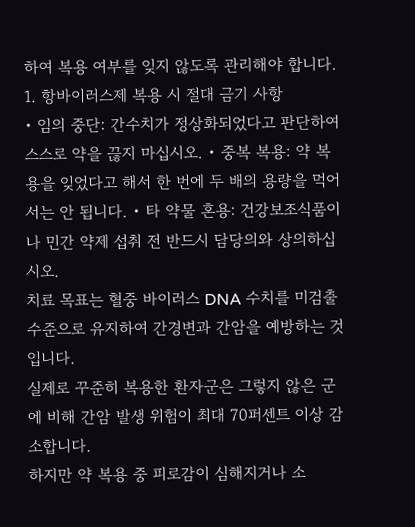하여 복용 여부를 잊지 않도록 관리해야 합니다.
1. 항바이러스제 복용 시 절대 금기 사항
• 임의 중단: 간수치가 정상화되었다고 판단하여 스스로 약을 끊지 마십시오. • 중복 복용: 약 복용을 잊었다고 해서 한 번에 두 배의 용량을 먹어서는 안 됩니다. • 타 약물 혼용: 건강보조식품이나 민간 약제 섭취 전 반드시 담당의와 상의하십시오.
치료 목표는 혈중 바이러스 DNA 수치를 미검출 수준으로 유지하여 간경변과 간암을 예방하는 것입니다.
실제로 꾸준히 복용한 환자군은 그렇지 않은 군에 비해 간암 발생 위험이 최대 70퍼센트 이상 감소합니다.
하지만 약 복용 중 피로감이 심해지거나 소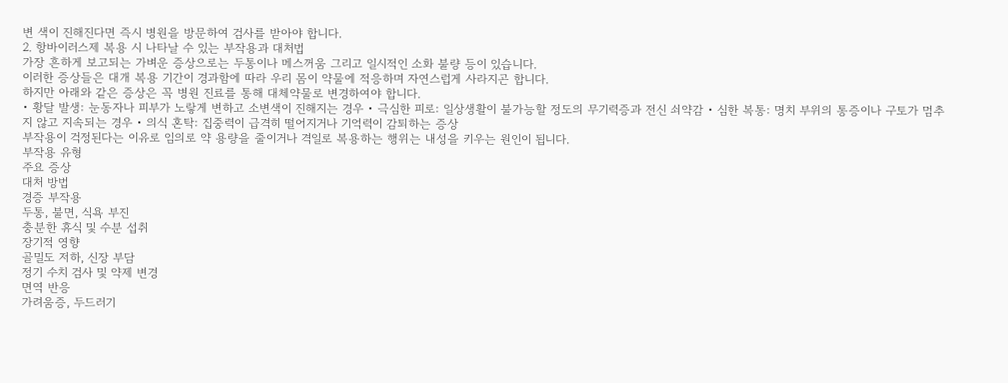변 색이 진해진다면 즉시 병원을 방문하여 검사를 받아야 합니다.
2. 항바이러스제 복용 시 나타날 수 있는 부작용과 대처법
가장 흔하게 보고되는 가벼운 증상으로는 두통이나 메스꺼움 그리고 일시적인 소화 불량 등이 있습니다.
이러한 증상들은 대개 복용 기간이 경과함에 따라 우리 몸이 약물에 적응하며 자연스럽게 사라지곤 합니다.
하지만 아래와 같은 증상은 꼭 병원 진료를 통해 대체약물로 변경하여야 합니다.
• 황달 발생: 눈동자나 피부가 노랗게 변하고 소변색이 진해지는 경우 • 극심한 피로: 일상생활이 불가능할 정도의 무기력증과 전신 쇠약감 • 심한 복통: 명치 부위의 통증이나 구토가 멈추지 않고 지속되는 경우 • 의식 혼탁: 집중력이 급격히 떨어지거나 기억력이 감퇴하는 증상
부작용이 걱정된다는 이유로 임의로 약 용량을 줄이거나 격일로 복용하는 행위는 내성을 키우는 원인이 됩니다.
부작용 유형
주요 증상
대처 방법
경증 부작용
두통, 불면, 식욕 부진
충분한 휴식 및 수분 섭취
장기적 영향
골밀도 저하, 신장 부담
정기 수치 검사 및 약제 변경
면역 반응
가려움증, 두드러기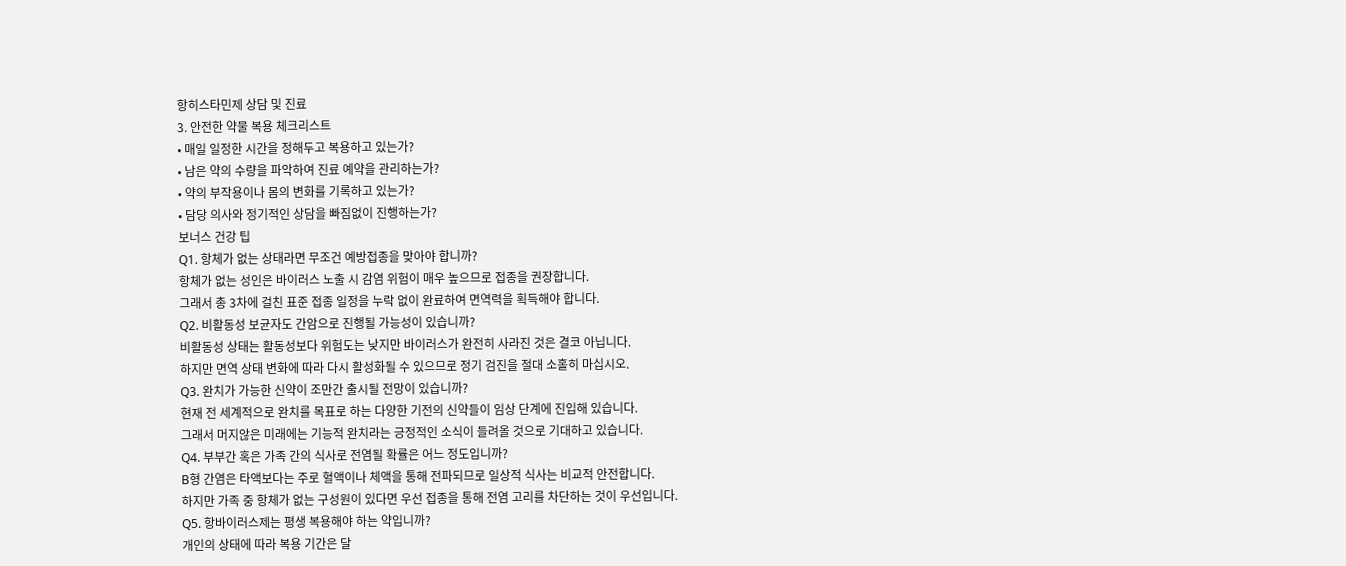항히스타민제 상담 및 진료
3. 안전한 약물 복용 체크리스트
• 매일 일정한 시간을 정해두고 복용하고 있는가?
• 남은 약의 수량을 파악하여 진료 예약을 관리하는가?
• 약의 부작용이나 몸의 변화를 기록하고 있는가?
• 담당 의사와 정기적인 상담을 빠짐없이 진행하는가?
보너스 건강 팁
Q1. 항체가 없는 상태라면 무조건 예방접종을 맞아야 합니까?
항체가 없는 성인은 바이러스 노출 시 감염 위험이 매우 높으므로 접종을 권장합니다.
그래서 총 3차에 걸친 표준 접종 일정을 누락 없이 완료하여 면역력을 획득해야 합니다.
Q2. 비활동성 보균자도 간암으로 진행될 가능성이 있습니까?
비활동성 상태는 활동성보다 위험도는 낮지만 바이러스가 완전히 사라진 것은 결코 아닙니다.
하지만 면역 상태 변화에 따라 다시 활성화될 수 있으므로 정기 검진을 절대 소홀히 마십시오.
Q3. 완치가 가능한 신약이 조만간 출시될 전망이 있습니까?
현재 전 세계적으로 완치를 목표로 하는 다양한 기전의 신약들이 임상 단계에 진입해 있습니다.
그래서 머지않은 미래에는 기능적 완치라는 긍정적인 소식이 들려올 것으로 기대하고 있습니다.
Q4. 부부간 혹은 가족 간의 식사로 전염될 확률은 어느 정도입니까?
B형 간염은 타액보다는 주로 혈액이나 체액을 통해 전파되므로 일상적 식사는 비교적 안전합니다.
하지만 가족 중 항체가 없는 구성원이 있다면 우선 접종을 통해 전염 고리를 차단하는 것이 우선입니다.
Q5. 항바이러스제는 평생 복용해야 하는 약입니까?
개인의 상태에 따라 복용 기간은 달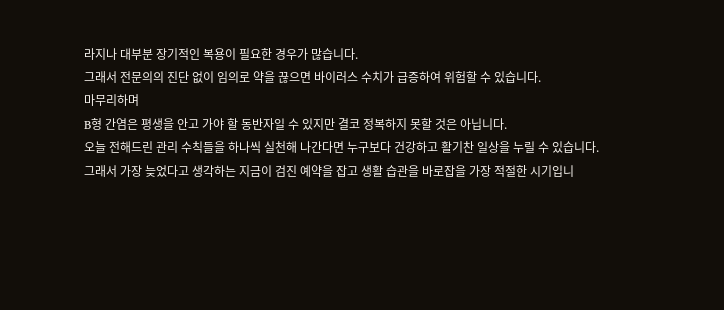라지나 대부분 장기적인 복용이 필요한 경우가 많습니다.
그래서 전문의의 진단 없이 임의로 약을 끊으면 바이러스 수치가 급증하여 위험할 수 있습니다.
마무리하며
B형 간염은 평생을 안고 가야 할 동반자일 수 있지만 결코 정복하지 못할 것은 아닙니다.
오늘 전해드린 관리 수칙들을 하나씩 실천해 나간다면 누구보다 건강하고 활기찬 일상을 누릴 수 있습니다.
그래서 가장 늦었다고 생각하는 지금이 검진 예약을 잡고 생활 습관을 바로잡을 가장 적절한 시기입니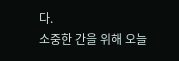다.
소중한 간을 위해 오늘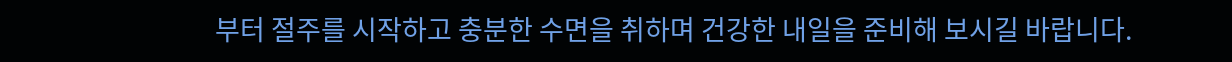부터 절주를 시작하고 충분한 수면을 취하며 건강한 내일을 준비해 보시길 바랍니다.